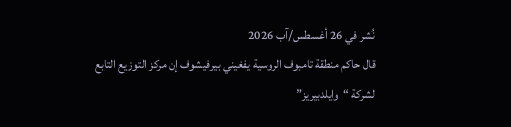نُشر في 26 أغسطس/آب 2026
قال حاكم منطقة تامبوف الروسية يفغيني بيرفيشوف إن مركز التوزيع التابع لشركة “وايلدبيريز”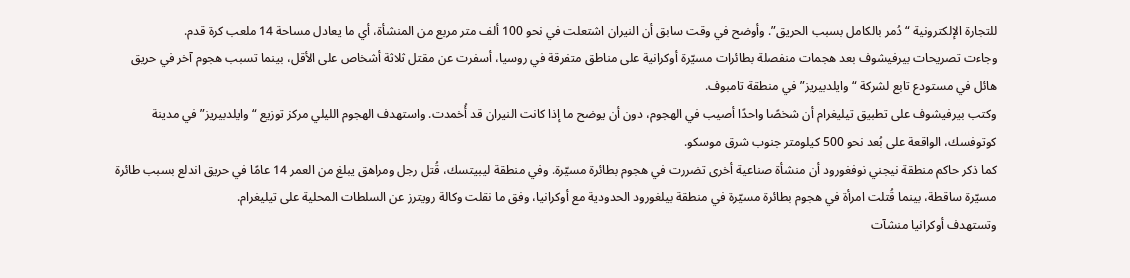للتجارة الإلكترونية “دُمر بالكامل بسبب الحريق”. وأوضح في وقت سابق أن النيران اشتعلت في نحو 100 ألف متر مربع من المنشأة، أي ما يعادل مساحة 14 ملعب كرة قدم.
وجاءت تصريحات بيرفيشوف بعد هجمات منفصلة بطائرات مسيّرة أوكرانية على مناطق متفرقة في روسيا، أسفرت عن مقتل ثلاثة أشخاص على الأقل، بينما تسبب هجوم آخر في حريق هائل في مستودع تابع لشركة “وايلدبيريز” في منطقة تامبوف.
وكتب بيرفيشوف على تطبيق تيليغرام أن شخصًا واحدًا أصيب في الهجوم، دون أن يوضح ما إذا كانت النيران قد أُخمدت. واستهدف الهجوم الليلي مركز توزيع “وايلدبيريز” في مدينة كوتوفسك، الواقعة على بُعد نحو 500 كيلومتر جنوب شرق موسكو.
كما ذكر حاكم منطقة نيجني نوفغورود أن منشأة صناعية أخرى تضررت في هجوم بطائرة مسيّرة. وفي منطقة ليبيتسك، قُتل رجل ومراهق يبلغ من العمر 14 عامًا في حريق اندلع بسبب طائرة مسيّرة ساقطة، بينما قُتلت امرأة في هجوم بطائرة مسيّرة في منطقة بيلغورود الحدودية مع أوكرانيا، وفق ما نقلت وكالة رويترز عن السلطات المحلية على تيليغرام.
وتستهدف أوكرانيا منشآت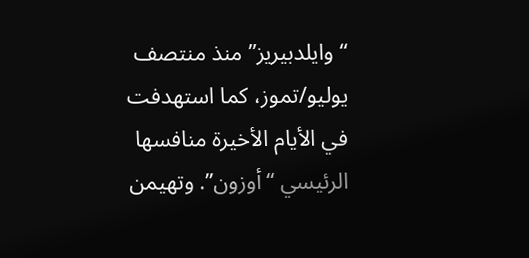“وايلدبيريز” منذ منتصف يوليو/تموز، كما استهدفت في الأيام الأخيرة منافسها الرئيسي “أوزون”. وتهيمن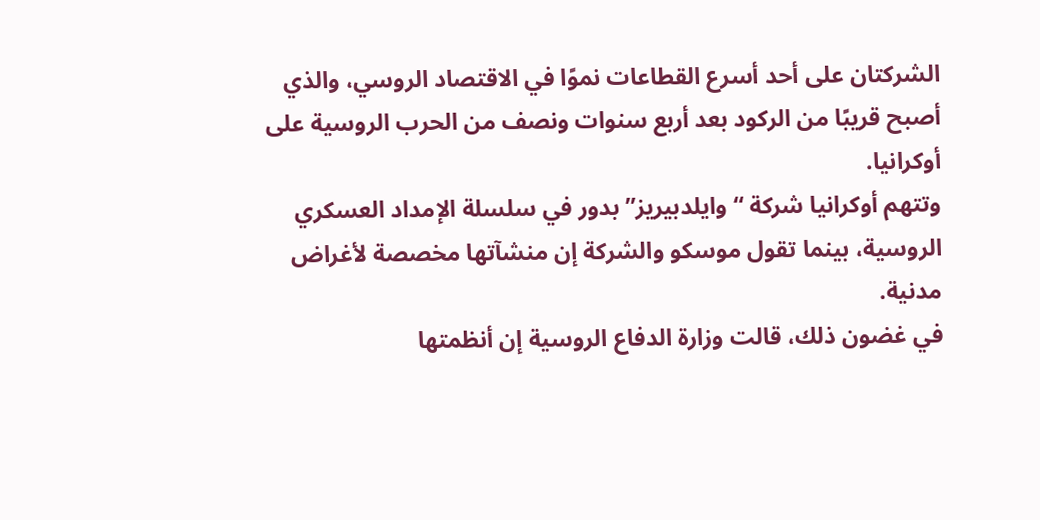الشركتان على أحد أسرع القطاعات نموًا في الاقتصاد الروسي، والذي أصبح قريبًا من الركود بعد أربع سنوات ونصف من الحرب الروسية على أوكرانيا.
وتتهم أوكرانيا شركة “وايلدبيريز” بدور في سلسلة الإمداد العسكري الروسية، بينما تقول موسكو والشركة إن منشآتها مخصصة لأغراض مدنية.
في غضون ذلك، قالت وزارة الدفاع الروسية إن أنظمتها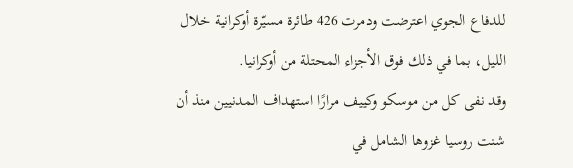للدفاع الجوي اعترضت ودمرت 426 طائرة مسيّرة أوكرانية خلال الليل، بما في ذلك فوق الأجزاء المحتلة من أوكرانيا.
وقد نفى كل من موسكو وكييف مرارًا استهداف المدنيين منذ أن شنت روسيا غزوها الشامل في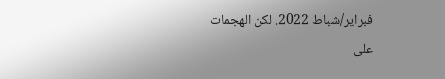فبراير/شباط 2022. لكن الهجمات على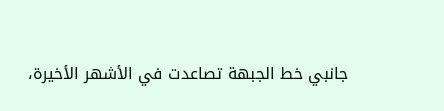جانبي خط الجبهة تصاعدت في الأشهر الأخيرة،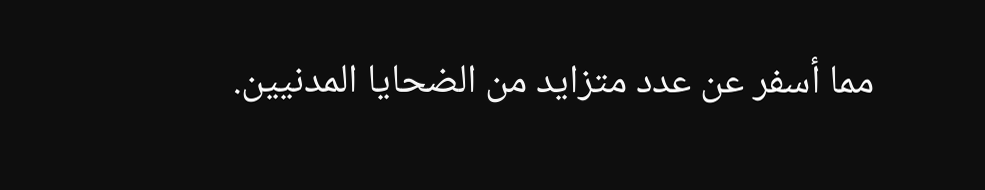مما أسفر عن عدد متزايد من الضحايا المدنيين.